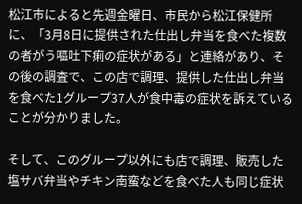松江市によると先週金曜日、市民から松江保健所に、「3月8日に提供された仕出し弁当を食べた複数の者がう嘔吐下痢の症状がある」と連絡があり、その後の調査で、この店で調理、提供した仕出し弁当を食べた1グループ37人が食中毒の症状を訴えていることが分かりました。

そして、このグループ以外にも店で調理、販売した塩サバ弁当やチキン南蛮などを食べた人も同じ症状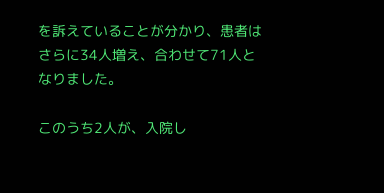を訴えていることが分かり、患者はさらに34人増え、合わせて71人となりました。

このうち2人が、入院し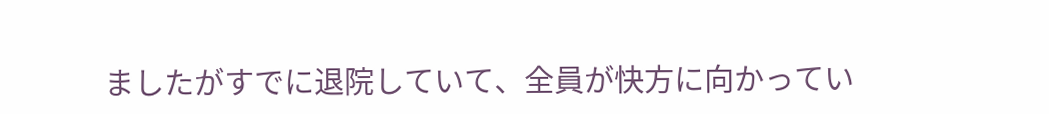ましたがすでに退院していて、全員が快方に向かってい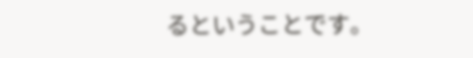るということです。